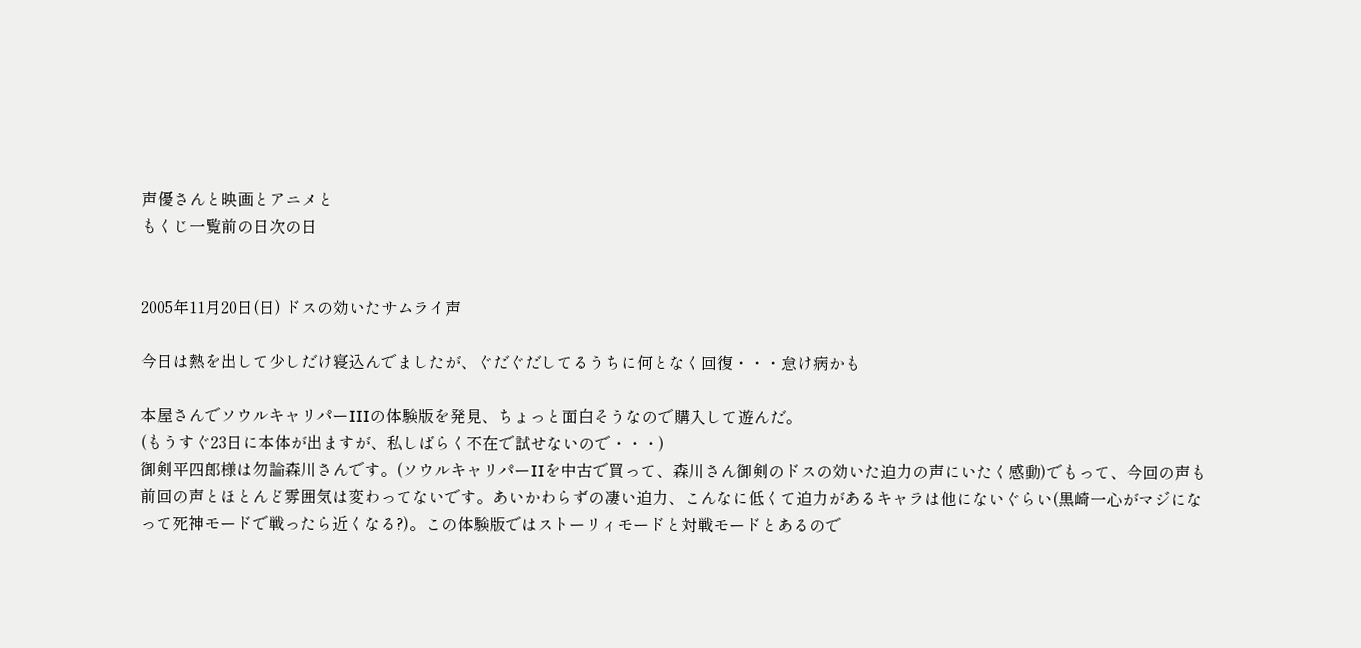声優さんと映画とアニメと
もくじ一覧前の日次の日


2005年11月20日(日) ドスの効いたサムライ声

今日は熱を出して少しだけ寝込んでましたが、ぐだぐだしてるうちに何となく回復・・・怠け病かも

本屋さんでソウルキャリパーIIIの体験版を発見、ちょっと面白そうなので購入して遊んだ。
(もうすぐ23日に本体が出ますが、私しばらく不在で試せないので・・・)
御剣平四郎様は勿論森川さんです。(ソウルキャリパーIIを中古で買って、森川さん御剣のドスの効いた迫力の声にいたく感動)でもって、今回の声も前回の声とほとんど雰囲気は変わってないです。あいかわらずの凄い迫力、こんなに低くて迫力があるキャラは他にないぐらい(黒崎一心がマジになって死神モードで戦ったら近くなる?)。この体験版ではストーリィモードと対戦モードとあるので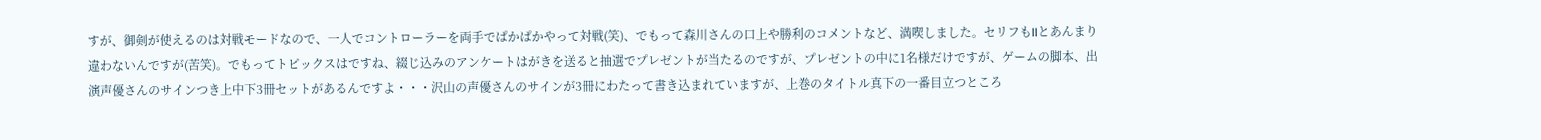すが、御剣が使えるのは対戦モードなので、一人でコントローラーを両手でぱかぱかやって対戦(笑)、でもって森川さんの口上や勝利のコメントなど、満喫しました。セリフもIIとあんまり違わないんですが(苦笑)。でもってトピックスはですね、綴じ込みのアンケートはがきを送ると抽選でプレゼントが当たるのですが、プレゼントの中に1名様だけですが、ゲームの脚本、出演声優さんのサインつき上中下3冊セットがあるんですよ・・・沢山の声優さんのサインが3冊にわたって書き込まれていますが、上巻のタイトル真下の一番目立つところ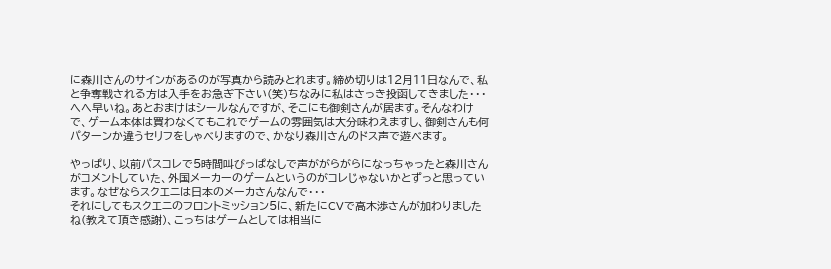に森川さんのサインがあるのが写真から読みとれます。締め切りは12月11日なんで、私と争奪戦される方は入手をお急ぎ下さい(笑)ちなみに私はさっき投函してきました・・・へへ早いね。あとおまけはシールなんですが、そこにも御剣さんが居ます。そんなわけで、ゲーム本体は買わなくてもこれでゲームの雰囲気は大分味わえますし、御剣さんも何パターンか違うセリフをしゃべりますので、かなり森川さんのドス声で遊べます。

やっぱり、以前パスコレで5時間叫びっぱなしで声ががらがらになっちゃったと森川さんがコメントしていた、外国メーカーのゲームというのがコレじゃないかとずっと思っています。なぜならスクエニは日本のメーカさんなんで・・・
それにしてもスクエニのフロントミッション5に、新たにCVで高木渉さんが加わりましたね(教えて頂き感謝)、こっちはゲームとしては相当に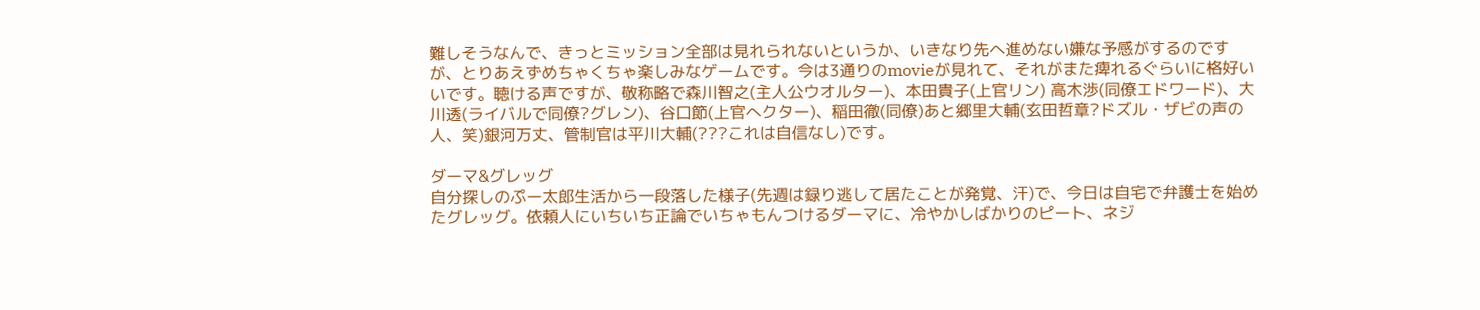難しそうなんで、きっとミッション全部は見れられないというか、いきなり先へ進めない嫌な予感がするのですが、とりあえずめちゃくちゃ楽しみなゲームです。今は3通りのmovieが見れて、それがまた痺れるぐらいに格好いいです。聴ける声ですが、敬称略で森川智之(主人公ウオルター)、本田貴子(上官リン) 高木渉(同僚エドワード)、大川透(ライバルで同僚?グレン)、谷口節(上官へクター)、稲田徹(同僚)あと郷里大輔(玄田哲章?ドズル・ザビの声の人、笑)銀河万丈、管制官は平川大輔(???これは自信なし)です。

ダーマ&グレッグ
自分探しのぷー太郎生活から一段落した様子(先週は録り逃して居たことが発覚、汗)で、今日は自宅で弁護士を始めたグレッグ。依頼人にいちいち正論でいちゃもんつけるダーマに、冷やかしばかりのピート、ネジ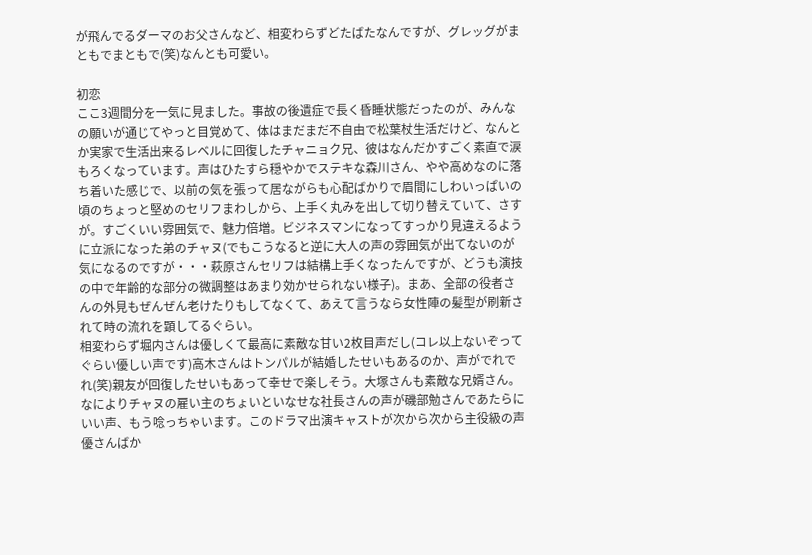が飛んでるダーマのお父さんなど、相変わらずどたばたなんですが、グレッグがまともでまともで(笑)なんとも可愛い。

初恋
ここ3週間分を一気に見ました。事故の後遺症で長く昏睡状態だったのが、みんなの願いが通じてやっと目覚めて、体はまだまだ不自由で松葉杖生活だけど、なんとか実家で生活出来るレベルに回復したチャニョク兄、彼はなんだかすごく素直で涙もろくなっています。声はひたすら穏やかでステキな森川さん、やや高めなのに落ち着いた感じで、以前の気を張って居ながらも心配ばかりで眉間にしわいっぱいの頃のちょっと堅めのセリフまわしから、上手く丸みを出して切り替えていて、さすが。すごくいい雰囲気で、魅力倍増。ビジネスマンになってすっかり見違えるように立派になった弟のチャヌ(でもこうなると逆に大人の声の雰囲気が出てないのが気になるのですが・・・萩原さんセリフは結構上手くなったんですが、どうも演技の中で年齢的な部分の微調整はあまり効かせられない様子)。まあ、全部の役者さんの外見もぜんぜん老けたりもしてなくて、あえて言うなら女性陣の髪型が刷新されて時の流れを顕してるぐらい。
相変わらず堀内さんは優しくて最高に素敵な甘い2枚目声だし(コレ以上ないぞってぐらい優しい声です)高木さんはトンパルが結婚したせいもあるのか、声がでれでれ(笑)親友が回復したせいもあって幸せで楽しそう。大塚さんも素敵な兄婿さん。なによりチャヌの雇い主のちょいといなせな社長さんの声が磯部勉さんであたらにいい声、もう唸っちゃいます。このドラマ出演キャストが次から次から主役級の声優さんばか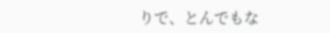りで、とんでもな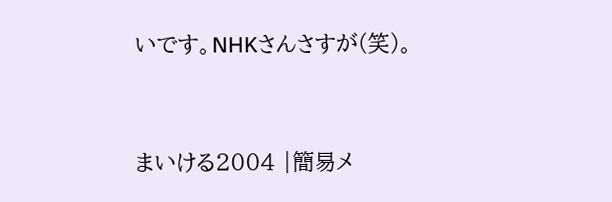いです。NHKさんさすが(笑)。


まいける2004 |簡易メ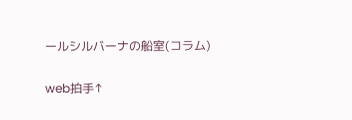ールシルバーナの船室(コラム)

web拍手↑